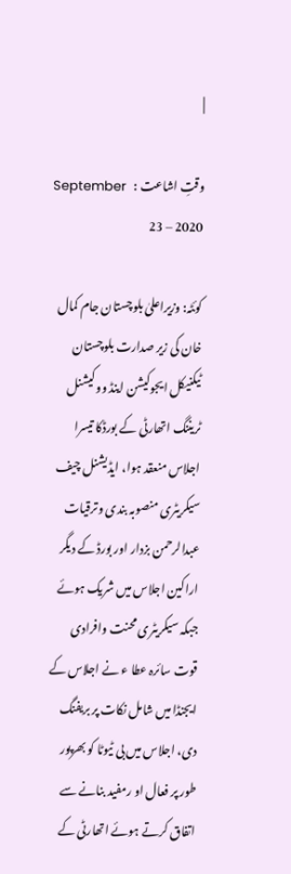|

وقتِ اشاعت :   September 23 – 2020

کوئٹہ: وزیراعلیٰ بلوچستان جام کمال خان کی زیر صدارت بلوچستان ٹیکنیکل ایجوکیشن اینڈ ووکیشنل ٹریننگ اتھارٹی کے بورڈکا تیسرا اجلاس منعقد ہوا، ایڈیشنل چیف سیکریٹری منصوبہ بندی وترقیات عبدالرحمن بزدار اور بورڈ کے دیگر اراکین اجلاس میں شریک ہوئے جبکہ سیکریٹری محنت وافرادی قوت سائرہ عطا ء نے اجلاس کے ایجنڈا میں شامل نکات پر بریفنگ دی، اجلاس میں بی ٹیوٹا کو بھرپور طور پر فعال او رمفید بنانے سے اتفاق کرتے ہوئے اتھارٹی کے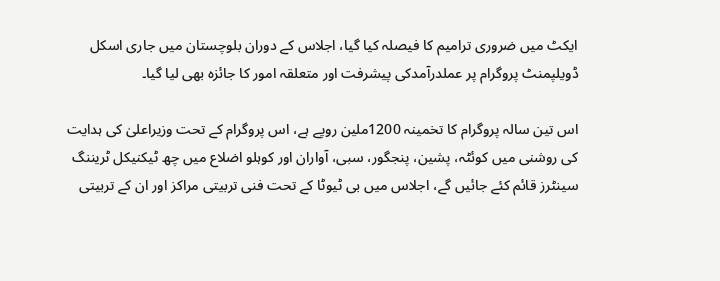ایکٹ میں ضروری ترامیم کا فیصلہ کیا گیا، اجلاس کے دوران بلوچستان میں جاری اسکل ڈویلپمنٹ پروگرام پر عملدرآمدکی پیشرفت اور متعلقہ امور کا جائزہ بھی لیا گیا۔

اس تین سالہ پروگرام کا تخمینہ 1200ملین روپے ہے، اس پروگرام کے تحت وزیراعلیٰ کی ہدایت کی روشنی میں کوئٹہ، پشین، پنجگور، سبی، آواران اور کوہلو اضلاع میں چھ ٹیکنیکل ٹریننگ سینٹرز قائم کئے جائیں گے، اجلاس میں بی ٹیوٹا کے تحت فنی تربیتی مراکز اور ان کے تربیتی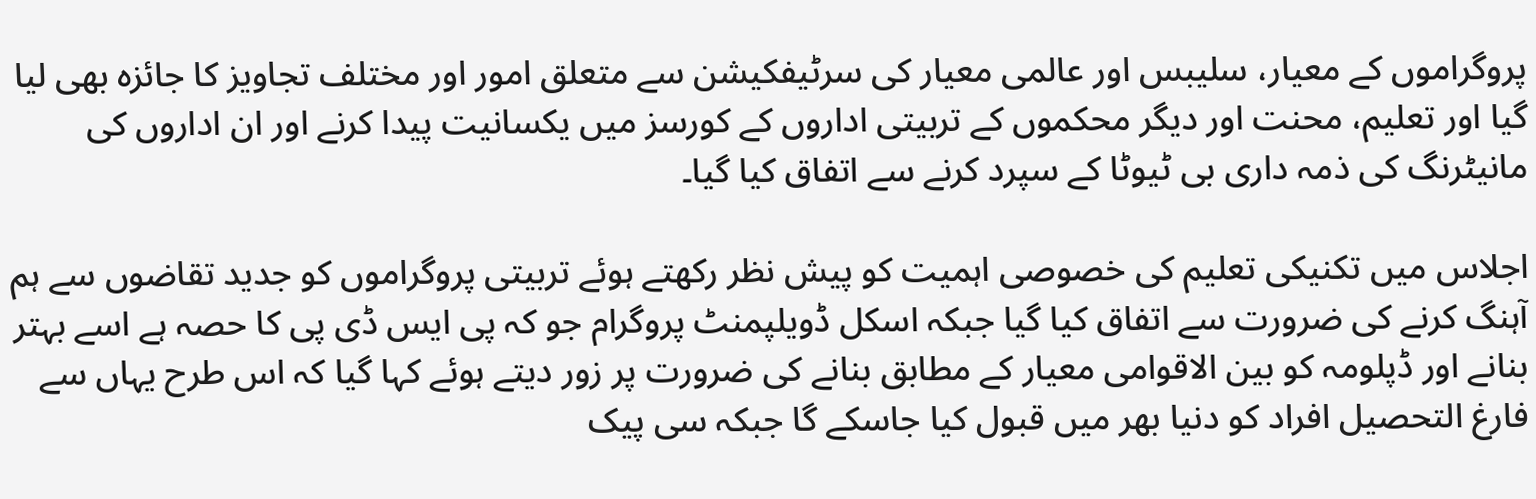پروگراموں کے معیار، سلیبس اور عالمی معیار کی سرٹیفکیشن سے متعلق امور اور مختلف تجاویز کا جائزہ بھی لیا گیا اور تعلیم، محنت اور دیگر محکموں کے تربیتی اداروں کے کورسز میں یکسانیت پیدا کرنے اور ان اداروں کی مانیٹرنگ کی ذمہ داری بی ٹیوٹا کے سپرد کرنے سے اتفاق کیا گیا۔

اجلاس میں تکنیکی تعلیم کی خصوصی اہمیت کو پیش نظر رکھتے ہوئے تربیتی پروگراموں کو جدید تقاضوں سے ہم آہنگ کرنے کی ضرورت سے اتفاق کیا گیا جبکہ اسکل ڈویلپمنٹ پروگرام جو کہ پی ایس ڈی پی کا حصہ ہے اسے بہتر بنانے اور ڈپلومہ کو بین الاقوامی معیار کے مطابق بنانے کی ضرورت پر زور دیتے ہوئے کہا گیا کہ اس طرح یہاں سے فارغ التحصیل افراد کو دنیا بھر میں قبول کیا جاسکے گا جبکہ سی پیک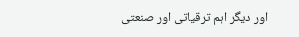اور دیگر اہم ترقیاتی اور صنعتی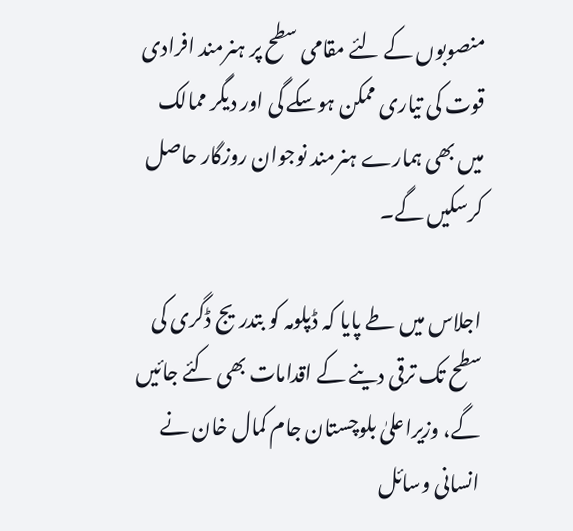منصوبوں کے لئے مقامی سطح پر ہنرمند افرادی قوت کی تیاری ممکن ہوسکے گی اور دیگر ممالک میں بھی ہمارے ہنرمند نوجوان روزگار حاصل کرسکیں گے۔

اجلاس میں طے پایا کہ ڈپلومہ کو بتدریج ڈگری کی سطح تک ترقی دینے کے اقدامات بھی کئے جائیں گے، وزیراعلیٰ بلوچستان جام کمال خان نے انسانی وسائل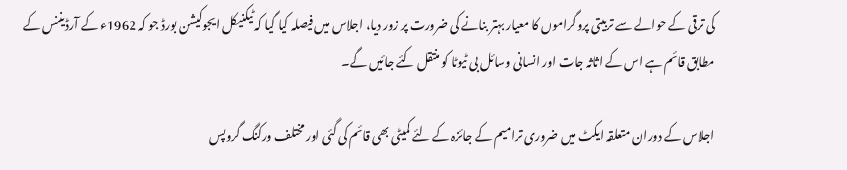کی ترقی کے حوالے سے تربیتی پروگراموں کا معیار بہتر بنانے کی ضرورت پر زور دیا، اجلاس میں فیصلہ کیا گیا کہ ٹیکنیکل ایجوکیشن بورڈ جو کہ 1962ء کے آرڈیننس کے مطابق قائم ہے اس کے اثاثہ جات اور انسانی وسائل بی ٹیوٹا کو منتقل کئے جائیں گے۔

اجلاس کے دوران متعلقہ ایکٹ میں ضروری ترامیم کے جائزہ کے لئے کمیٹی بھی قائم کی گئی اور مختلف ورکنگ گروپس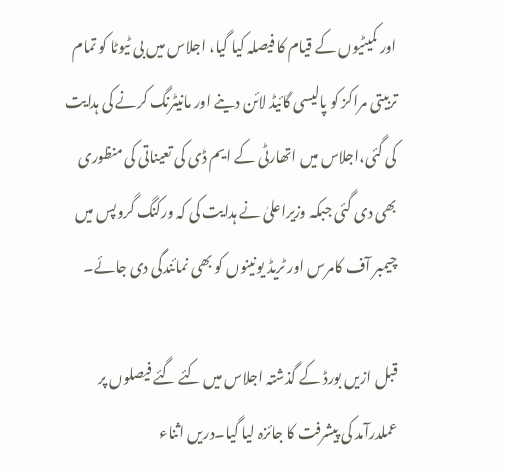اور کمیٹیوں کے قیام کا فیصلہ کیا گیا، اجلاس میں بی ٹیوٹا کو تمام تربیتی مراکز کو پالیسی گائیڈ لائن دینے اور مانیٹرنگ کرنے کی ہدایت کی گئی،اجلاس میں اتھارٹی کے ایم ڈی کی تعیناتی کی منظوری بھی دی گئی جبکہ وزیراعلیٰ نے ہدایت کی کہ ورکنگ گروپس میں چیمبر آف کامرس اور ٹریڈ یونینوں کو بھی نمائندگی دی جائے۔

قبل ازیں بورڈ کے گذشتہ اجلاس میں کئے گئے فیصلوں پر عملدرآمد کی پیشرفت کا جائزہ لیا گیا۔دریں اثناء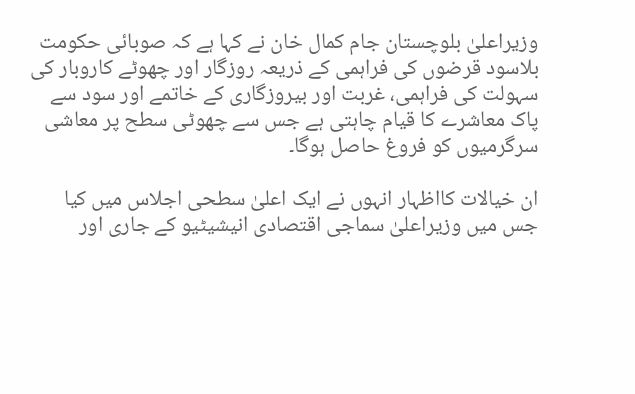وزیراعلیٰ بلوچستان جام کمال خان نے کہا ہے کہ صوبائی حکومت بلاسود قرضوں کی فراہمی کے ذریعہ روزگار اور چھوٹے کاروبار کی سہولت کی فراہمی، غربت اور بیروزگاری کے خاتمے اور سود سے پاک معاشرے کا قیام چاہتی ہے جس سے چھوٹی سطح پر معاشی سرگرمیوں کو فروغ حاصل ہوگا۔

ان خیالات کااظہار انہوں نے ایک اعلیٰ سطحی اجلاس میں کیا جس میں وزیراعلیٰ سماجی اقتصادی انیشیٹیو کے جاری اور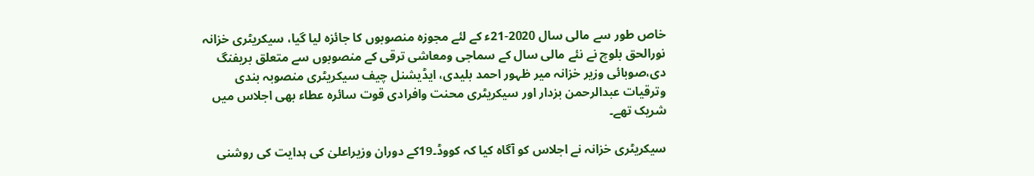خاص طور سے مالی سال 2020-21ء کے لئے مجوزہ منصوبوں کا جائزہ لیا گیا، سیکریٹری خزانہ نورالحق بلوچ نے نئے مالی سال کے سماجی ومعاشی ترقی کے منصوبوں سے متعلق بریفنگ دی،صوبائی وزیر خزانہ میر ظہور احمد بلیدی، ایڈیشنل چیف سیکریٹری منصوبہ بندی وترقیات عبدالرحمن بزدار اور سیکریٹری محنت وافرادی قوت سائرہ عطاء بھی اجلاس میں شریک تھے۔

سیکریٹری خزانہ نے اجلاس کو آگاہ کیا کہ کووڈ۔19کے دوران وزیراعلیٰ کی ہدایت کی روشنی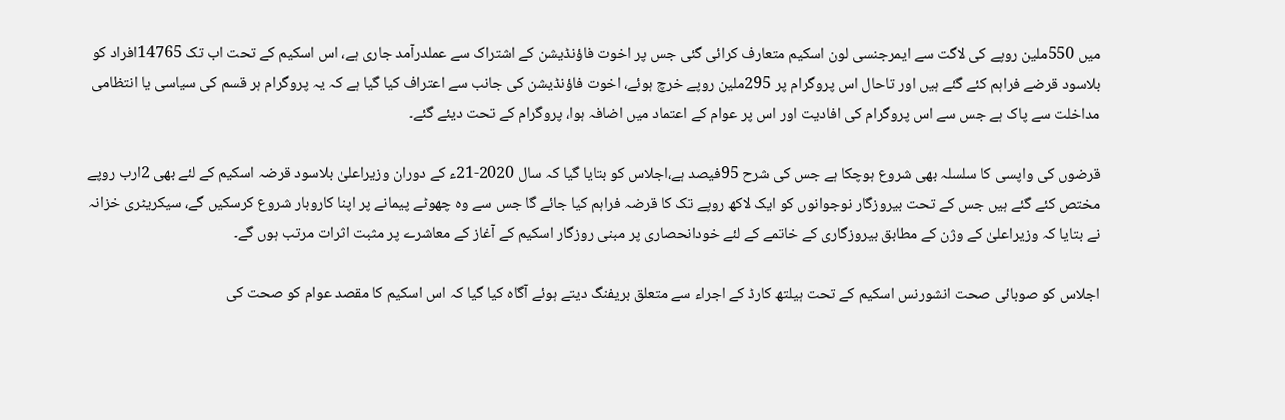میں 550ملین روپے کی لاگت سے ایمرجنسی لون اسکیم متعارف کرائی گئی جس پر اخوت فاؤنڈیشن کے اشتراک سے عملدرآمد جاری ہے، اس اسکیم کے تحت اب تک 14765افراد کو بلاسود قرضے فراہم کئے گئے ہیں اور تاحال اس پروگرام پر 295ملین روپے خرچ ہوئے، اخوت فاؤنڈیشن کی جانب سے اعتراف کیا گیا ہے کہ یہ پروگرام ہر قسم کی سیاسی یا انتظامی مداخلت سے پاک ہے جس سے اس پروگرام کی افادیت اور اس پر عوام کے اعتماد میں اضافہ ہوا، پروگرام کے تحت دیئے گئے۔

قرضوں کی واپسی کا سلسلہ بھی شروع ہوچکا ہے جس کی شرح 95فیصد ہے،اجلاس کو بتایا گیا کہ سال 2020-21ء کے دوران وزیراعلیٰ بلاسود قرضہ اسکیم کے لئے بھی 2ارب روپے مختص کئے گئے ہیں جس کے تحت بیروزگار نوجوانوں کو ایک لاکھ روپے تک کا قرضہ فراہم کیا جائے گا جس سے وہ چھوٹے پیمانے پر اپنا کاروبار شروع کرسکیں گے، سیکریٹری خزانہ نے بتایا کہ وزیراعلیٰ کے وژن کے مطابق بیروزگاری کے خاتمے کے لئے خودانحصاری پر مبنی روزگار اسکیم کے آغاز کے معاشرے پر مثبت اثرات مرتب ہوں گے۔

اجلاس کو صوبائی صحت انشورنس اسکیم کے تحت ہیلتھ کارڈ کے اجراء سے متعلق بریفنگ دیتے ہوئے آگاہ کیا گیا کہ اس اسکیم کا مقصد عوام کو صحت کی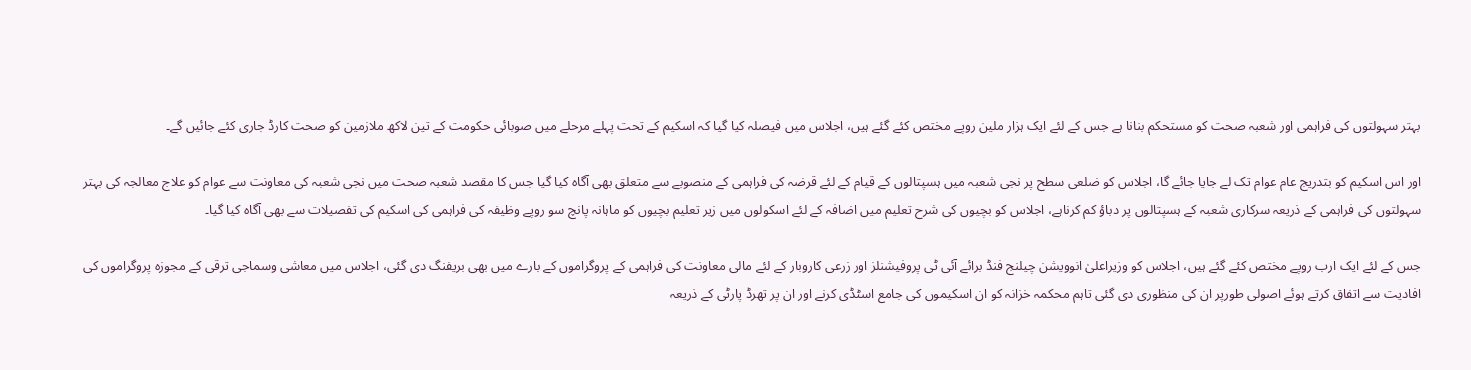بہتر سہولتوں کی فراہمی اور شعبہ صحت کو مستحکم بنانا ہے جس کے لئے ایک ہزار ملین روپے مختص کئے گئے ہیں، اجلاس میں فیصلہ کیا گیا کہ اسکیم کے تحت پہلے مرحلے میں صوبائی حکومت کے تین لاکھ ملازمین کو صحت کارڈ جاری کئے جائیں گے۔

اور اس اسکیم کو بتدریج عام عوام تک لے جایا جائے گا، اجلاس کو ضلعی سطح پر نجی شعبہ میں ہسپتالوں کے قیام کے لئے قرضہ کی فراہمی کے منصوبے سے متعلق بھی آگاہ کیا گیا جس کا مقصد شعبہ صحت میں نجی شعبہ کی معاونت سے عوام کو علاج معالجہ کی بہتر سہولتوں کی فراہمی کے ذریعہ سرکاری شعبہ کے ہسپتالوں پر دباؤ کم کرناہے، اجلاس کو بچیوں کی شرح تعلیم میں اضافہ کے لئے اسکولوں میں زیر تعلیم بچیوں کو ماہانہ پانچ سو روپے وظیفہ کی فراہمی کی اسکیم کی تفصیلات سے بھی آگاہ کیا گیا۔

جس کے لئے ایک ارب روپے مختص کئے گئے ہیں، اجلاس کو وزیراعلیٰ انوویشن چیلنج فنڈ برائے آئی ٹی پروفیشنلز اور زرعی کاروبار کے لئے مالی معاونت کی فراہمی کے پروگراموں کے بارے میں بھی بریفنگ دی گئی، اجلاس میں معاشی وسماجی ترقی کے مجوزہ پروگراموں کی افادیت سے اتفاق کرتے ہوئے اصولی طورپر ان کی منظوری دی گئی تاہم محکمہ خزانہ کو ان اسکیموں کی جامع اسٹڈی کرنے اور ان پر تھرڈ پارٹی کے ذریعہ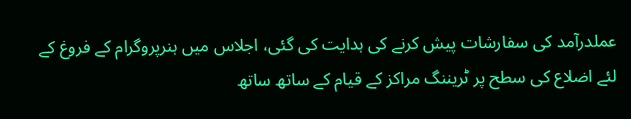عملدرآمد کی سفارشات پیش کرنے کی ہدایت کی گئی، اجلاس میں ہنرپروگرام کے فروغ کے لئے اضلاع کی سطح پر ٹریننگ مراکز کے قیام کے ساتھ ساتھ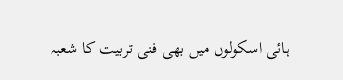ہائی اسکولوں میں بھی فنی تربیت کا شعبہ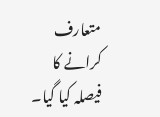متعارف کرانے کا فیصلہ کیا گیا۔